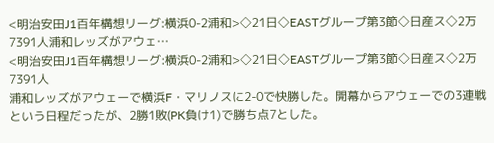<明治安田J1百年構想リーグ:横浜0-2浦和>◇21日◇EASTグループ第3節◇日産ス◇2万7391人浦和レッズがアウェ…
<明治安田J1百年構想リーグ:横浜0-2浦和>◇21日◇EASTグループ第3節◇日産ス◇2万7391人
浦和レッズがアウェーで横浜F・マリノスに2-0で快勝した。開幕からアウェーでの3連戦という日程だったが、2勝1敗(PK負け1)で勝ち点7とした。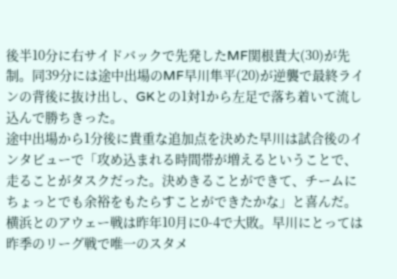後半10分に右サイドバックで先発したMF関根貴大(30)が先制。同39分には途中出場のMF早川隼平(20)が逆襲で最終ラインの背後に抜け出し、GKとの1対1から左足で落ち着いて流し込んで勝ちきった。
途中出場から1分後に貴重な追加点を決めた早川は試合後のインタビューで「攻め込まれる時間帯が増えるということで、走ることがタスクだった。決めきることができて、チームにちょっとでも余裕をもたらすことができたかな」と喜んだ。
横浜とのアウェー戦は昨年10月に0-4で大敗。早川にとっては昨季のリーグ戦で唯一のスタメ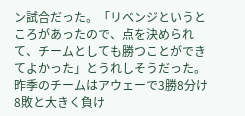ン試合だった。「リベンジというところがあったので、点を決められて、チームとしても勝つことができてよかった」とうれしそうだった。
昨季のチームはアウェーで3勝8分け8敗と大きく負け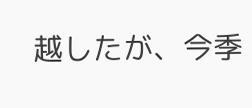越したが、今季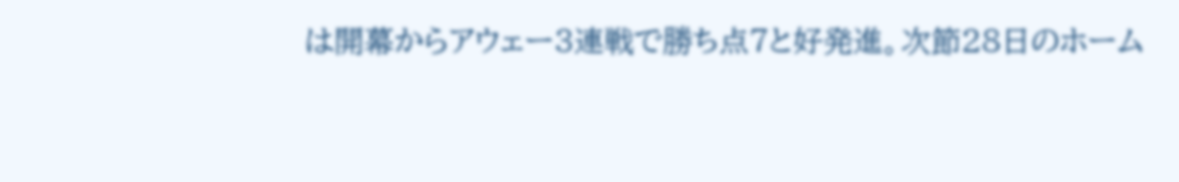は開幕からアウェー3連戦で勝ち点7と好発進。次節28日のホーム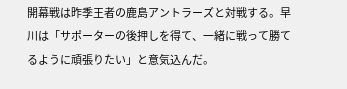開幕戦は昨季王者の鹿島アントラーズと対戦する。早川は「サポーターの後押しを得て、一緒に戦って勝てるように頑張りたい」と意気込んだ。